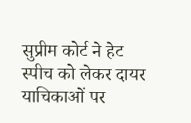सुप्रीम कोर्ट ने हेट स्पीच को लेकर दायर याचिकाओं पर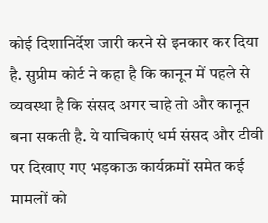कोई दिशानिर्देश जारी करने से इनकार कर दिया है. सुप्रीम कोर्ट ने कहा है कि कानून में पहले से व्यवस्था है कि संसद अगर चाहे तो और कानून बना सकती है. ये याचिकाएं धर्म संसद और टीवी पर दिखाए गए भड़काऊ कार्यक्रमों समेत कई मामलों को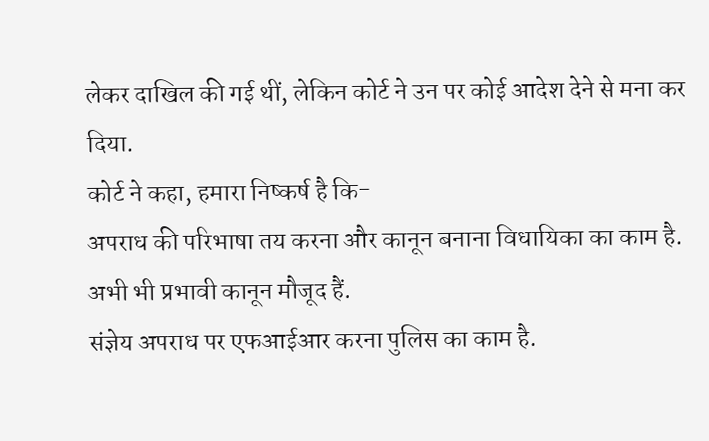लेकर दाखिल की गई थीं, लेकिन कोर्ट ने उन पर कोई आदेश देने से मना कर दिया.
कोर्ट ने कहा, हमारा निष्कर्ष है कि-
अपराध की परिभाषा तय करना और कानून बनाना विधायिका का काम है.
अभी भी प्रभावी कानून मौजूद हैं.
संज्ञेय अपराध पर एफआईआर करना पुलिस का काम है.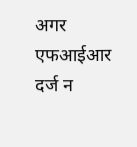अगर एफआईआर दर्ज न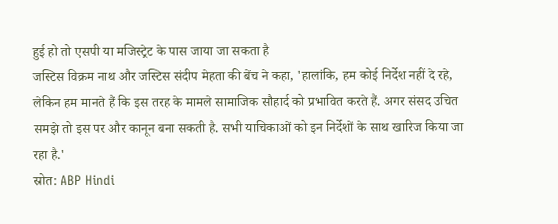हुई हो तो एसपी या मजिस्ट्रेट के पास जाया जा सकता है
जस्टिस विक्रम नाथ और जस्टिस संदीप मेहता की बेंच ने कहा, 'हालांकि, हम कोई निर्देश नहीं दे रहे, लेकिन हम मानते हैं कि इस तरह के मामले सामाजिक सौहार्द को प्रभावित करते हैं. अगर संसद उचित समझे तो इस पर और कानून बना सकती है. सभी याचिकाओं को इन निर्देशों के साथ खारिज किया जा रहा है.'
स्रोत: ABP Hindi